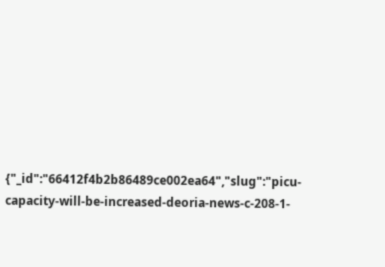{"_id":"66412f4b2b86489ce002ea64","slug":"picu-capacity-will-be-increased-deoria-news-c-208-1-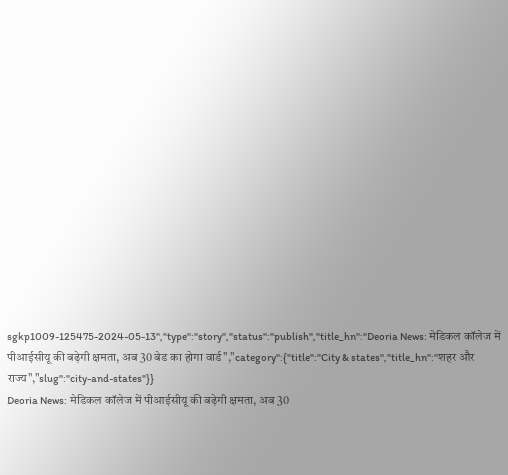sgkp1009-125475-2024-05-13","type":"story","status":"publish","title_hn":"Deoria News: मेडिकल कॉलेज में पीआईसीयू की बढ़ेगी क्षमता, अब 30 बेड का होगा वार्ड","category":{"title":"City & states","title_hn":"शहर और राज्य","slug":"city-and-states"}}
Deoria News: मेडिकल कॉलेज में पीआईसीयू की बढ़ेगी क्षमता, अब 30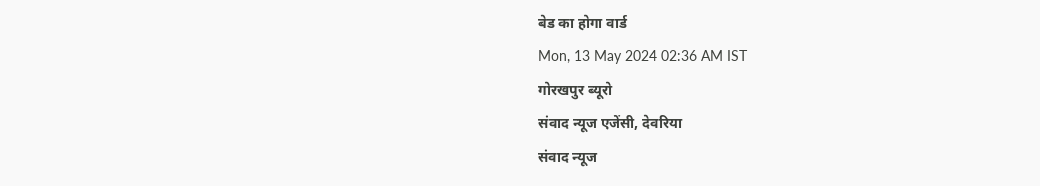बेड का होगा वार्ड
Mon, 13 May 2024 02:36 AM IST
गोरखपुर ब्यूरो
संवाद न्यूज एजेंसी, देवरिया
संवाद न्यूज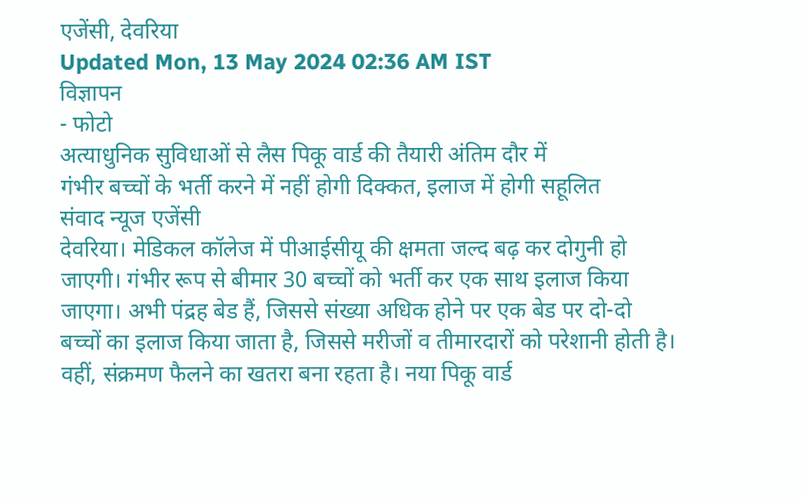एजेंसी, देवरिया
Updated Mon, 13 May 2024 02:36 AM IST
विज्ञापन
- फोटो
अत्याधुनिक सुविधाओं से लैस पिकू वार्ड की तैयारी अंतिम दौर में
गंभीर बच्चों के भर्ती करने में नहीं होगी दिक्कत, इलाज में होगी सहूलित
संवाद न्यूज एजेंसी
देवरिया। मेडिकल कॉलेज में पीआईसीयू की क्षमता जल्द बढ़ कर दोगुनी हो जाएगी। गंभीर रूप से बीमार 30 बच्चों को भर्ती कर एक साथ इलाज किया जाएगा। अभी पंद्रह बेड हैं, जिससे संख्या अधिक होने पर एक बेड पर दो-दो बच्चों का इलाज किया जाता है, जिससे मरीजों व तीमारदारों को परेशानी होती है। वहीं, संक्रमण फैलने का खतरा बना रहता है। नया पिकू वार्ड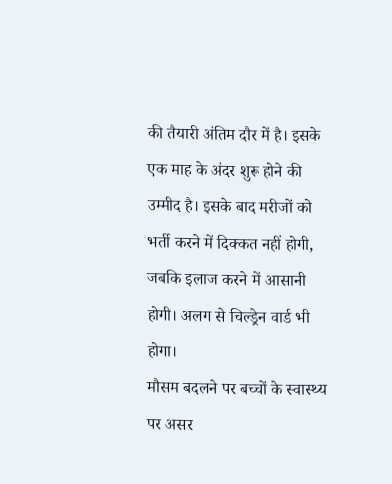की तैयारी अंतिम दौर में है। इसके एक माह के अंदर शुरू होने की उम्मीद है। इसके बाद मरीजों को भर्ती करने में दिक्कत नहीं होगी, जबकि इलाज करने में आसानी होगी। अलग से चिल्ड्रेन वार्ड भी होगा।
मौसम बदलने पर बच्चों के स्वास्थ्य पर असर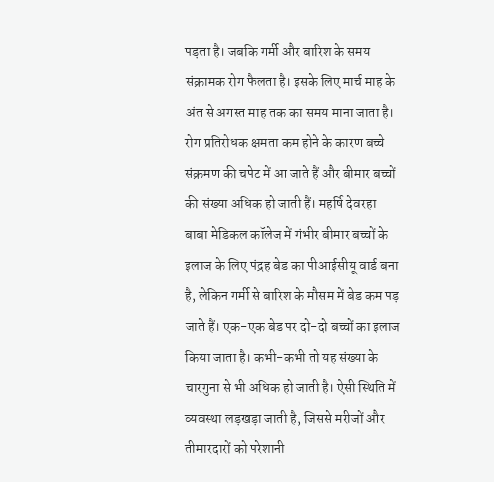पड़ता है। जबकि गर्मी और बारिश के समय संक्रामक रोग फैलता है। इसके लिए मार्च माह के अंत से अगस्त माह तक का समय माना जाता है। रोग प्रतिरोधक क्षमता कम होने के कारण बच्चे संक्रमण की चपेट में आ जाते हैं और बीमार बच्चों की संख्या अधिक हो जाती हैं। महर्षि देवरहा बाबा मेडिकल कॉलेज में गंभीर बीमार बच्चों के इलाज के लिए पंद्रह बेड का पीआईसीयू वार्ड बना है, लेकिन गर्मी से बारिश के मौसम में बेड कम पड़ जाते हैं। एक-एक बेड पर दो-दो बच्चों का इलाज किया जाता है। कभी-कभी तो यह संख्या के चारगुना से भी अधिक हो जाती है। ऐसी स्थिति में व्यवस्था लड़खड़ा जाती है, जिससे मरीजों और तीमारदारों को परेशानी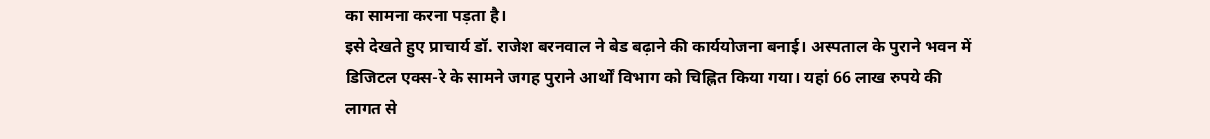का सामना करना पड़ता है।
इसे देखते हुए प्राचार्य डॉ. राजेश बरनवाल ने बेड बढ़ाने की कार्ययोजना बनाई। अस्पताल के पुराने भवन में डिजिटल एक्स-रे के सामने जगह पुराने आर्थों विभाग को चिह्नित किया गया। यहां 66 लाख रुपये की लागत से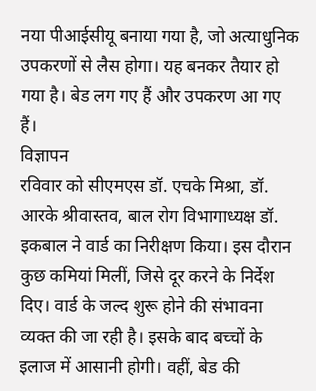नया पीआईसीयू बनाया गया है, जो अत्याधुनिक उपकरणों से लैस होगा। यह बनकर तैयार हो गया है। बेड लग गए हैं और उपकरण आ गए हैं।
विज्ञापन
रविवार को सीएमएस डॉ. एचके मिश्रा, डॉ. आरके श्रीवास्तव, बाल रोग विभागाध्यक्ष डॉ. इकबाल ने वार्ड का निरीक्षण किया। इस दौरान कुछ कमियां मिलीं, जिसे दूर करने के निर्देश दिए। वार्ड के जल्द शुरू होने की संभावना व्यक्त की जा रही है। इसके बाद बच्चों के इलाज में आसानी होगी। वहीं, बेड की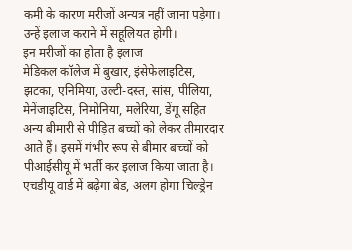कमी के कारण मरीजों अन्यत्र नहीं जाना पड़ेगा। उन्हें इलाज कराने में सहूलियत होगी।
इन मरीजों का होता है इलाज
मेडिकल कॉलेज में बुखार, इंसेफेलाइटिस, झटका, एनिमिया, उल्टी-दस्त, सांस, पीलिया, मेनेंजाइटिस, निमोनिया, मलेरिया, डेंगू सहित अन्य बीमारी से पीड़ित बच्चों को लेकर तीमारदार आते हैं। इसमें गंभीर रूप से बीमार बच्चों को पीआईसीयू में भर्ती कर इलाज किया जाता है।
एचडीयू वार्ड में बढ़ेगा बेड, अलग होगा चिल्ड्रेन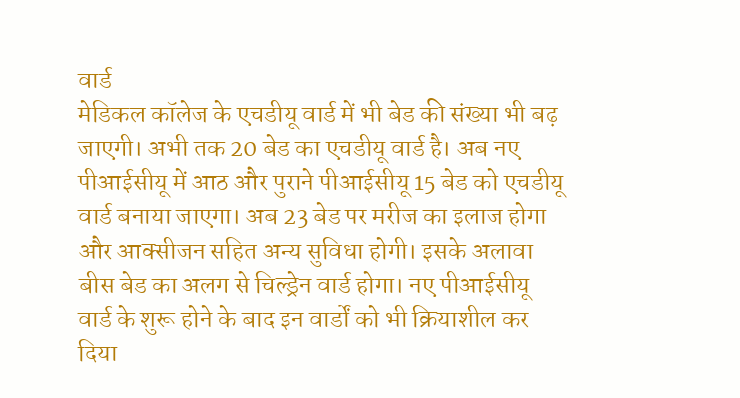वार्ड
मेडिकल कॉलेज के एचडीयू वार्ड में भी बेड की संख्या भी बढ़ जाएगी। अभी तक 20 बेड का एचडीयू वार्ड है। अब नए पीआईसीयू में आठ और पुराने पीआईसीयू 15 बेड को एचडीयू वार्ड बनाया जाएगा। अब 23 बेड पर मरीज का इलाज होगा और आक्सीजन सहित अन्य सुविधा होगी। इसके अलावा बीस बेड का अलग से चिल्ड्रेन वार्ड होगा। नए पीआईसीयू वार्ड के शुरू होने के बाद इन वार्डों को भी क्रियाशील कर दिया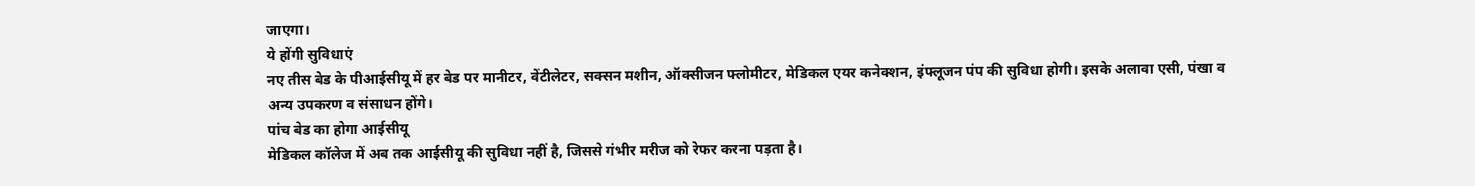जाएगा।
ये होंगी सुविधाएं
नए तीस बेड के पीआईसीयू में हर बेड पर मानीटर, वेंटीलेटर, सक्सन मशीन, ऑक्सीजन फ्लोमीटर, मेडिकल एयर कनेक्शन, इंफ्लूजन पंप की सुविधा होगी। इसके अलावा एसी, पंखा व अन्य उपकरण व संसाधन होंगे।
पांच बेड का होगा आईसीयू
मेडिकल कॉलेज में अब तक आईसीयू की सुविधा नहीं है, जिससे गंभीर मरीज को रेफर करना पड़ता है।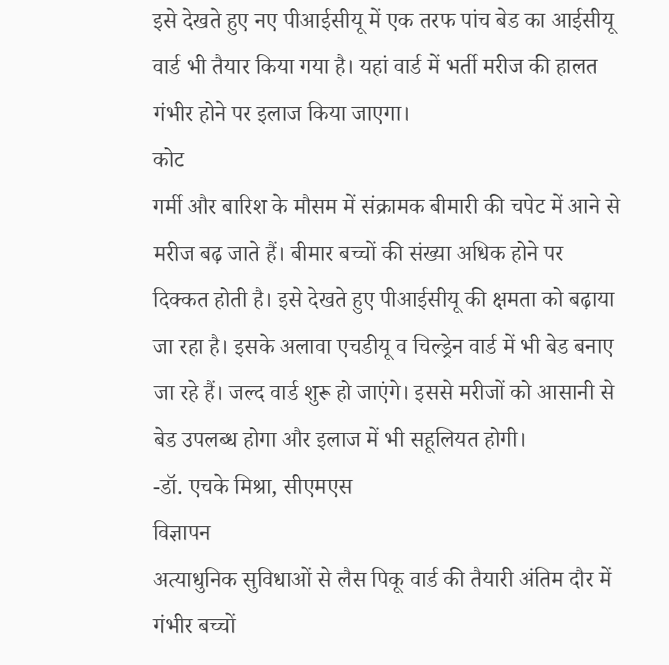इसे देखते हुए नए पीआईसीयू में एक तरफ पांच बेड का आईसीयू वार्ड भी तैयार किया गया है। यहां वार्ड में भर्ती मरीज की हालत गंभीर होने पर इलाज किया जाएगा।
कोट
गर्मी और बारिश के मौसम में संक्रामक बीमारी की चपेट में आने से मरीज बढ़ जाते हैं। बीमार बच्चों की संख्या अधिक होने पर दिक्कत होती है। इसे देखते हुए पीआईसीयू की क्षमता को बढ़ाया जा रहा है। इसके अलावा एचडीयू व चिल्ड्रेन वार्ड में भी बेड बनाए जा रहे हैं। जल्द वार्ड शुरू हो जाएंगे। इससे मरीजों को आसानी से बेड उपलब्ध होगा और इलाज में भी सहूलियत होगी।
-डॉ. एचके मिश्रा, सीएमएस
विज्ञापन
अत्याधुनिक सुविधाओं से लैस पिकू वार्ड की तैयारी अंतिम दौर में
गंभीर बच्चों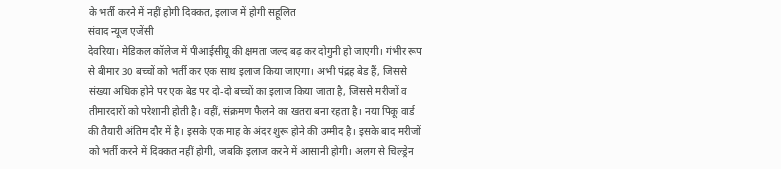के भर्ती करने में नहीं होगी दिक्कत, इलाज में होगी सहूलित
संवाद न्यूज एजेंसी
देवरिया। मेडिकल कॉलेज में पीआईसीयू की क्षमता जल्द बढ़ कर दोगुनी हो जाएगी। गंभीर रूप से बीमार 30 बच्चों को भर्ती कर एक साथ इलाज किया जाएगा। अभी पंद्रह बेड हैं, जिससे संख्या अधिक होने पर एक बेड पर दो-दो बच्चों का इलाज किया जाता है, जिससे मरीजों व तीमारदारों को परेशानी होती है। वहीं, संक्रमण फैलने का खतरा बना रहता है। नया पिकू वार्ड की तैयारी अंतिम दौर में है। इसके एक माह के अंदर शुरू होने की उम्मीद है। इसके बाद मरीजों को भर्ती करने में दिक्कत नहीं होगी, जबकि इलाज करने में आसानी होगी। अलग से चिल्ड्रेन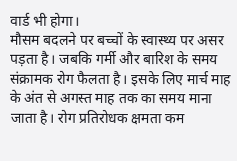वार्ड भी होगा।
मौसम बदलने पर बच्चों के स्वास्थ्य पर असर पड़ता है। जबकि गर्मी और बारिश के समय संक्रामक रोग फैलता है। इसके लिए मार्च माह के अंत से अगस्त माह तक का समय माना जाता है। रोग प्रतिरोधक क्षमता कम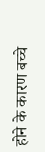होने के कारण बच्चे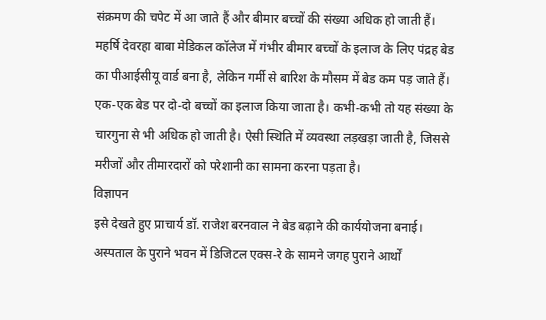संक्रमण की चपेट में आ जाते हैं और बीमार बच्चों की संख्या अधिक हो जाती हैं। महर्षि देवरहा बाबा मेडिकल कॉलेज में गंभीर बीमार बच्चों के इलाज के लिए पंद्रह बेड का पीआईसीयू वार्ड बना है, लेकिन गर्मी से बारिश के मौसम में बेड कम पड़ जाते हैं। एक-एक बेड पर दो-दो बच्चों का इलाज किया जाता है। कभी-कभी तो यह संख्या के चारगुना से भी अधिक हो जाती है। ऐसी स्थिति में व्यवस्था लड़खड़ा जाती है, जिससे मरीजों और तीमारदारों को परेशानी का सामना करना पड़ता है।
विज्ञापन
इसे देखते हुए प्राचार्य डॉ. राजेश बरनवाल ने बेड बढ़ाने की कार्ययोजना बनाई। अस्पताल के पुराने भवन में डिजिटल एक्स-रे के सामने जगह पुराने आर्थों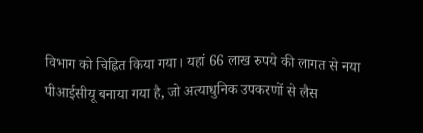विभाग को चिह्नित किया गया। यहां 66 लाख रुपये की लागत से नया पीआईसीयू बनाया गया है, जो अत्याधुनिक उपकरणों से लैस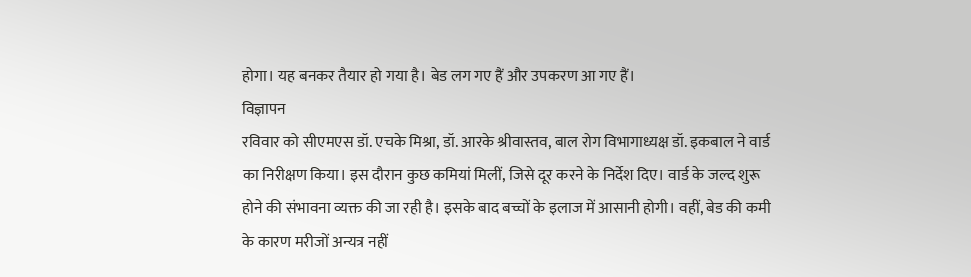होगा। यह बनकर तैयार हो गया है। बेड लग गए हैं और उपकरण आ गए हैं।
विज्ञापन
रविवार को सीएमएस डॉ. एचके मिश्रा, डॉ. आरके श्रीवास्तव, बाल रोग विभागाध्यक्ष डॉ. इकबाल ने वार्ड का निरीक्षण किया। इस दौरान कुछ कमियां मिलीं, जिसे दूर करने के निर्देश दिए। वार्ड के जल्द शुरू होने की संभावना व्यक्त की जा रही है। इसके बाद बच्चों के इलाज में आसानी होगी। वहीं, बेड की कमी के कारण मरीजों अन्यत्र नहीं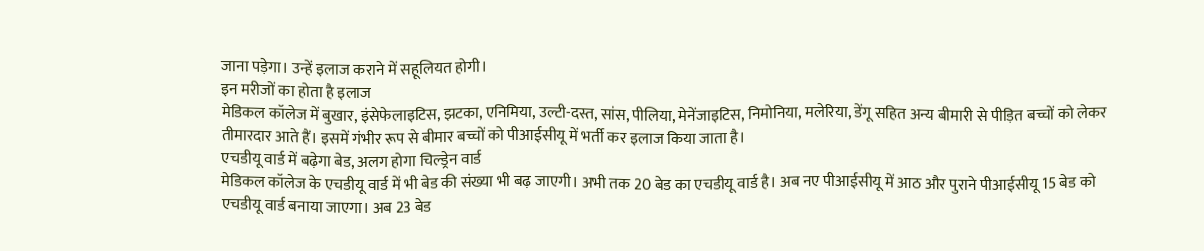जाना पड़ेगा। उन्हें इलाज कराने में सहूलियत होगी।
इन मरीजों का होता है इलाज
मेडिकल कॉलेज में बुखार, इंसेफेलाइटिस, झटका, एनिमिया, उल्टी-दस्त, सांस, पीलिया, मेनेंजाइटिस, निमोनिया, मलेरिया, डेंगू सहित अन्य बीमारी से पीड़ित बच्चों को लेकर तीमारदार आते हैं। इसमें गंभीर रूप से बीमार बच्चों को पीआईसीयू में भर्ती कर इलाज किया जाता है।
एचडीयू वार्ड में बढ़ेगा बेड, अलग होगा चिल्ड्रेन वार्ड
मेडिकल कॉलेज के एचडीयू वार्ड में भी बेड की संख्या भी बढ़ जाएगी। अभी तक 20 बेड का एचडीयू वार्ड है। अब नए पीआईसीयू में आठ और पुराने पीआईसीयू 15 बेड को एचडीयू वार्ड बनाया जाएगा। अब 23 बेड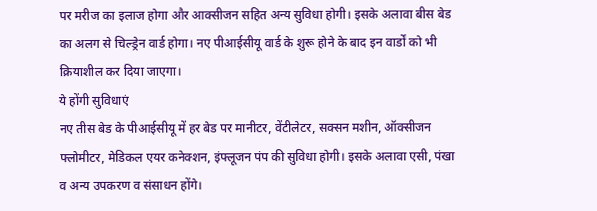पर मरीज का इलाज होगा और आक्सीजन सहित अन्य सुविधा होगी। इसके अलावा बीस बेड का अलग से चिल्ड्रेन वार्ड होगा। नए पीआईसीयू वार्ड के शुरू होने के बाद इन वार्डों को भी क्रियाशील कर दिया जाएगा।
ये होंगी सुविधाएं
नए तीस बेड के पीआईसीयू में हर बेड पर मानीटर, वेंटीलेटर, सक्सन मशीन, ऑक्सीजन फ्लोमीटर, मेडिकल एयर कनेक्शन, इंफ्लूजन पंप की सुविधा होगी। इसके अलावा एसी, पंखा व अन्य उपकरण व संसाधन होंगे।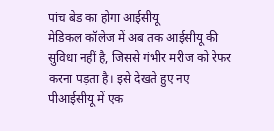पांच बेड का होगा आईसीयू
मेडिकल कॉलेज में अब तक आईसीयू की सुविधा नहीं है, जिससे गंभीर मरीज को रेफर करना पड़ता है। इसे देखते हुए नए पीआईसीयू में एक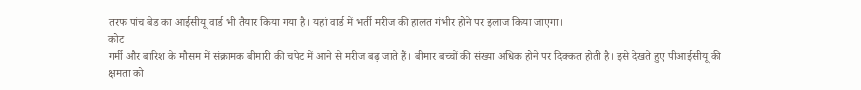तरफ पांच बेड का आईसीयू वार्ड भी तैयार किया गया है। यहां वार्ड में भर्ती मरीज की हालत गंभीर होने पर इलाज किया जाएगा।
कोट
गर्मी और बारिश के मौसम में संक्रामक बीमारी की चपेट में आने से मरीज बढ़ जाते हैं। बीमार बच्चों की संख्या अधिक होने पर दिक्कत होती है। इसे देखते हुए पीआईसीयू की क्षमता को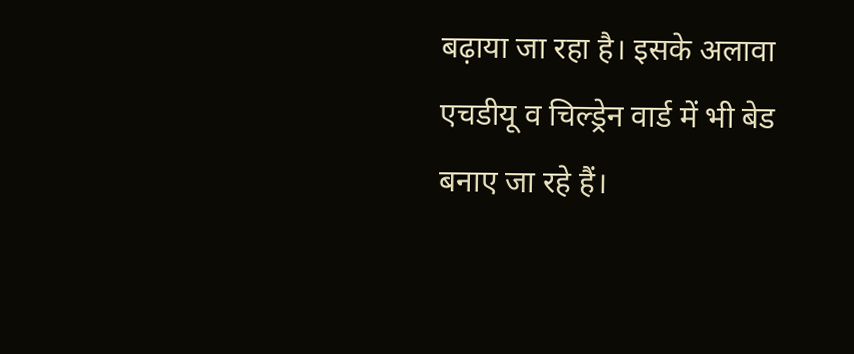बढ़ाया जा रहा है। इसके अलावा एचडीयू व चिल्ड्रेन वार्ड में भी बेड बनाए जा रहे हैं।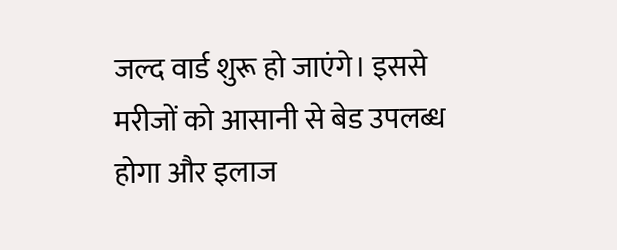जल्द वार्ड शुरू हो जाएंगे। इससे मरीजों को आसानी से बेड उपलब्ध होगा और इलाज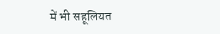में भी सहूलियत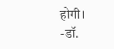होगी।
-डॉ.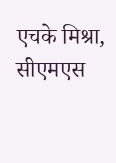एचके मिश्रा, सीएमएस